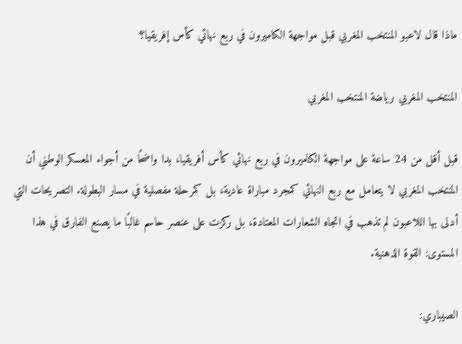ماذا قال لاعبو المنتخب المغربي قبل مواجهة الكاميرون في ربع نهائي كأس إفريقيا؟

المنتخب المغربي رياضة المنتخب المغربي

قبل أقل من 24 ساعة على مواجهة الكاميرون في ربع نهائي كأس أفريقيا، بدا واضحًا من أجواء المعسكر الوطني أن المنتخب المغربي لا يتعامل مع ربع النهائي كمجرد مباراة عادية، بل كمرحلة مفصلية في مسار البطولة. التصريحات التي أدلى بها اللاعبون لم تذهب في اتجاه الشعارات المعتادة، بل ركزت على عنصر حاسم غالبًا ما يصنع الفارق في هذا المستوى: القوة الذهنية.

الصيباري: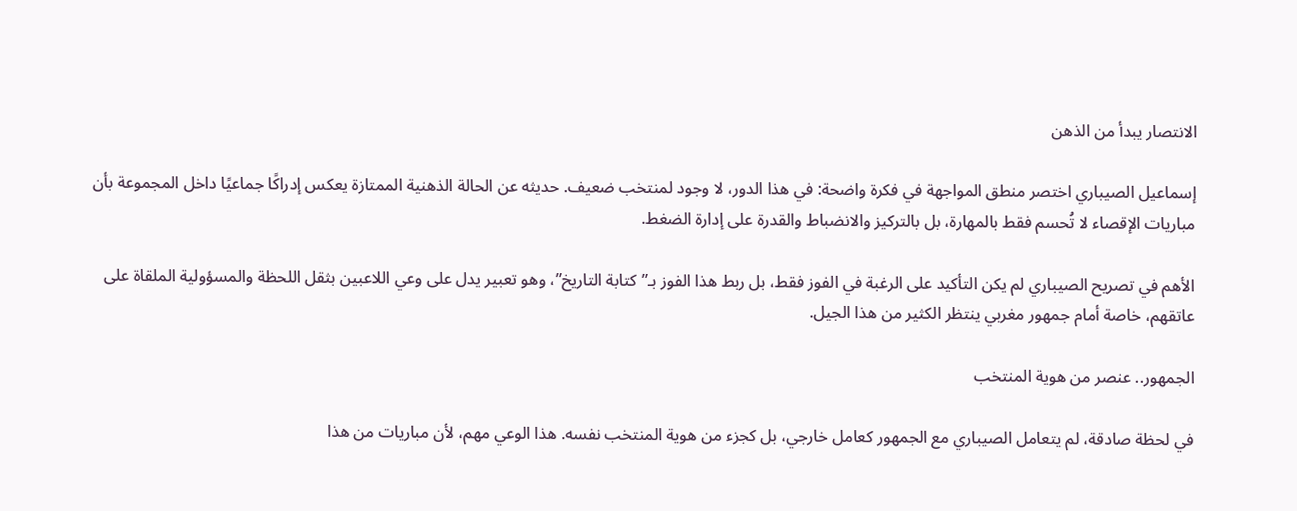الانتصار يبدأ من الذهن

إسماعيل الصيباري اختصر منطق المواجهة في فكرة واضحة: في هذا الدور، لا وجود لمنتخب ضعيف. حديثه عن الحالة الذهنية الممتازة يعكس إدراكًا جماعيًا داخل المجموعة بأن مباريات الإقصاء لا تُحسم فقط بالمهارة، بل بالتركيز والانضباط والقدرة على إدارة الضغط.

الأهم في تصريح الصيباري لم يكن التأكيد على الرغبة في الفوز فقط، بل ربط هذا الفوز بـ”كتابة التاريخ”، وهو تعبير يدل على وعي اللاعبين بثقل اللحظة والمسؤولية الملقاة على عاتقهم، خاصة أمام جمهور مغربي ينتظر الكثير من هذا الجيل.

الجمهور.. عنصر من هوية المنتخب

في لحظة صادقة، لم يتعامل الصيباري مع الجمهور كعامل خارجي، بل كجزء من هوية المنتخب نفسه. هذا الوعي مهم، لأن مباريات من هذا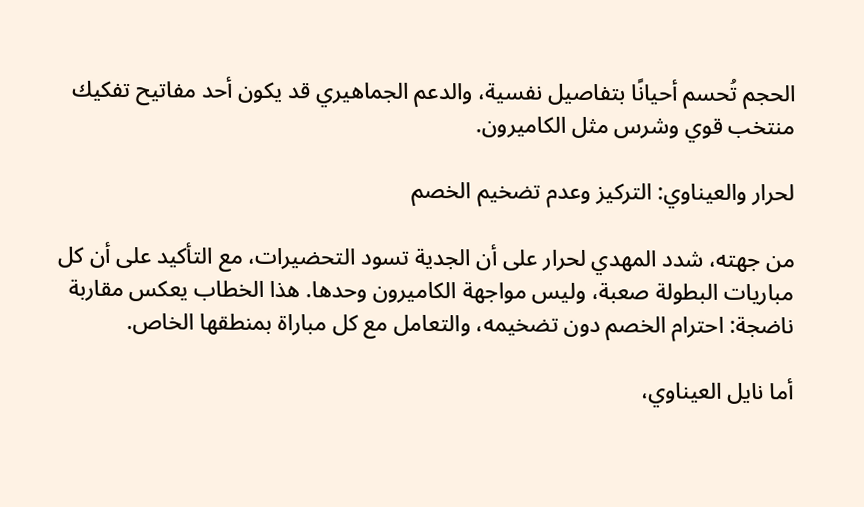الحجم تُحسم أحيانًا بتفاصيل نفسية، والدعم الجماهيري قد يكون أحد مفاتيح تفكيك منتخب قوي وشرس مثل الكاميرون.

لحرار والعيناوي: التركيز وعدم تضخيم الخصم

من جهته، شدد المهدي لحرار على أن الجدية تسود التحضيرات، مع التأكيد على أن كل مباريات البطولة صعبة، وليس مواجهة الكاميرون وحدها. هذا الخطاب يعكس مقاربة ناضجة: احترام الخصم دون تضخيمه، والتعامل مع كل مباراة بمنطقها الخاص.

أما نايل العيناوي،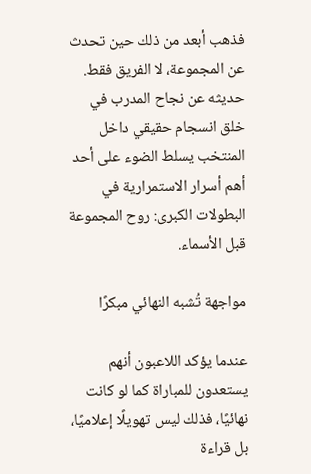فذهب أبعد من ذلك حين تحدث عن المجموعة، لا الفريق فقط. حديثه عن نجاح المدرب في خلق انسجام حقيقي داخل المنتخب يسلط الضوء على أحد أهم أسرار الاستمرارية في البطولات الكبرى: روح المجموعة قبل الأسماء.

مواجهة تُشبه النهائي مبكرًا

عندما يؤكد اللاعبون أنهم يستعدون للمباراة كما لو كانت نهائيًا، فذلك ليس تهويلًا إعلاميًا، بل قراءة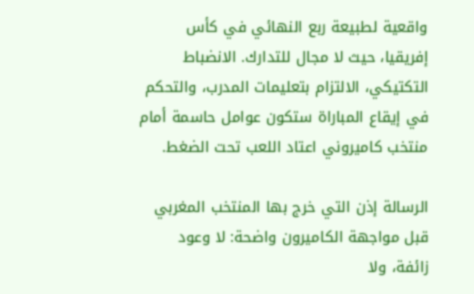واقعية لطبيعة ربع النهائي في كأس إفريقيا، حيث لا مجال للتدارك. الانضباط التكتيكي، الالتزام بتعليمات المدرب، والتحكم في إيقاع المباراة ستكون عوامل حاسمة أمام منتخب كاميروني اعتاد اللعب تحت الضغط.

الرسالة إذن التي خرج بها المنتخب المغربي قبل مواجهة الكاميرون واضحة: لا وعود زائفة، ولا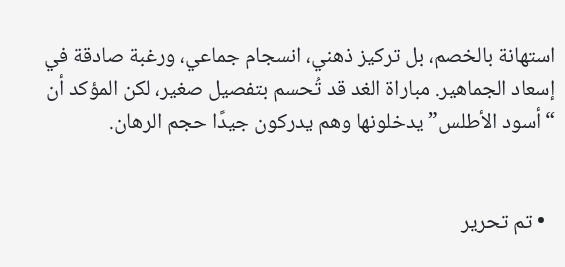استهانة بالخصم، بل تركيز ذهني، انسجام جماعي، ورغبة صادقة في إسعاد الجماهير. مباراة الغد قد تُحسم بتفصيل صغير، لكن المؤكد أن “أسود الأطلس” يدخلونها وهم يدركون جيدًا حجم الرهان.


  • تم تحرير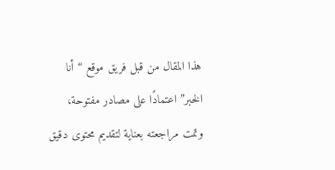هذا المقال من قبل فريق موقع “أنا الخبر” اعتمادًا على مصادر مفتوحة، وتمت مراجعته بعناية لتقديم محتوى دقيق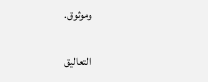وموثوق.

التعاليق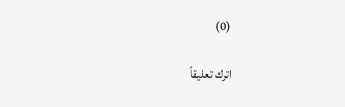(0)

اترك تعليقاً